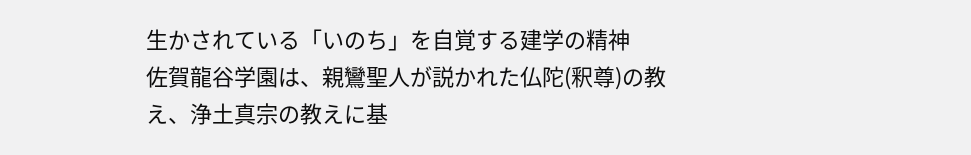生かされている「いのち」を自覚する建学の精神
佐賀龍谷学園は、親鸞聖人が説かれた仏陀(釈尊)の教え、浄土真宗の教えに基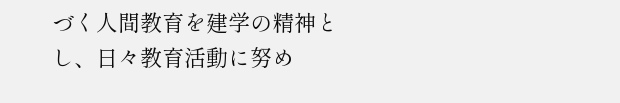づく人間教育を建学の精神とし、日々教育活動に努め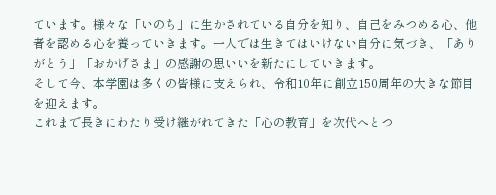ています。様々な「いのち」に生かされている自分を知り、自己をみつめる心、他者を認める心を養っていきます。一人では生きてはいけない自分に気づき、「ありがとう」「おかげさま」の感謝の思いいを新たにしていきます。
そして今、本学園は多くの皆様に支えられ、令和10年に創立150周年の大きな節目を迎えます。
これまで長きにわたり受け継がれてきた「心の教育」を次代へとつ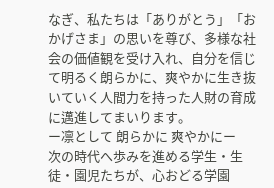なぎ、私たちは「ありがとう」「おかげさま」の思いを尊び、多様な社会の価値観を受け入れ、自分を信じて明るく朗らかに、爽やかに生き抜いていく人間力を持った人財の育成に邁進してまいります。
ー凛として 朗らかに 爽やかにー
次の時代へ歩みを進める学生・生徒・園児たちが、心おどる学園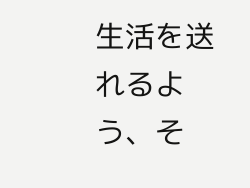生活を送れるよう、そ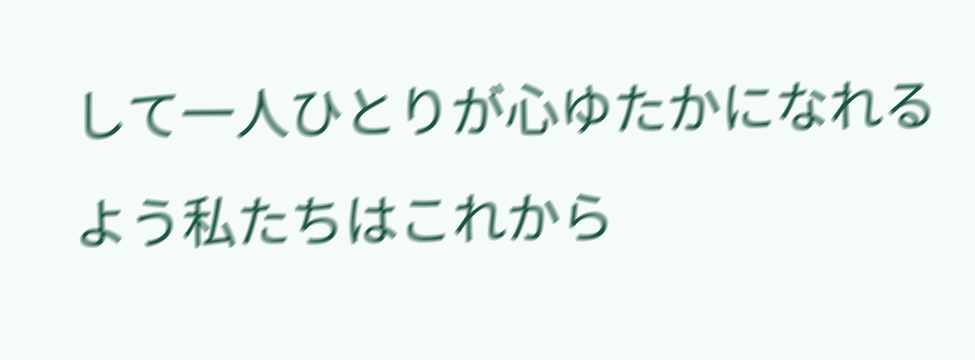して一人ひとりが心ゆたかになれるよう私たちはこれから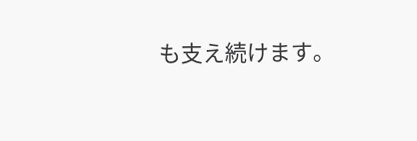も支え続けます。